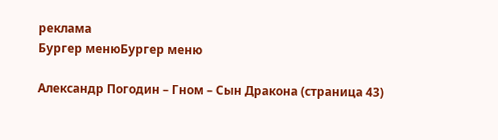реклама
Бургер менюБургер меню

Александр Погодин – Гном – Сын Дракона (страница 43)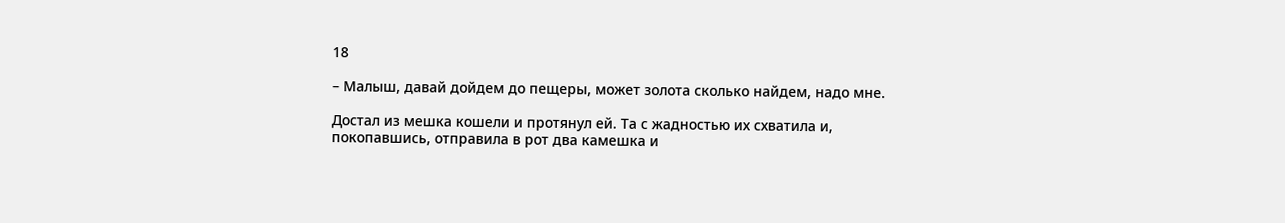18

– Малыш, давай дойдем до пещеры, может золота сколько найдем, надо мне.

Достал из мешка кошели и протянул ей. Та с жадностью их схватила и, покопавшись, отправила в рот два камешка и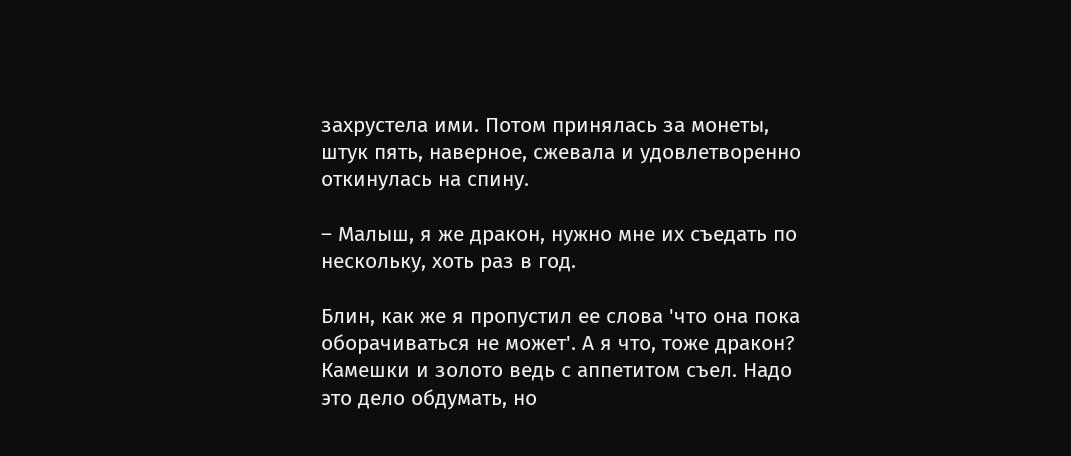захрустела ими. Потом принялась за монеты, штук пять, наверное, сжевала и удовлетворенно откинулась на спину.

– Малыш, я же дракон, нужно мне их съедать по нескольку, хоть раз в год.

Блин, как же я пропустил ее слова 'что она пока оборачиваться не может'. А я что, тоже дракон? Камешки и золото ведь с аппетитом съел. Надо это дело обдумать, но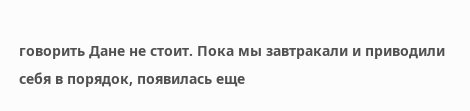говорить Дане не стоит. Пока мы завтракали и приводили себя в порядок, появилась еще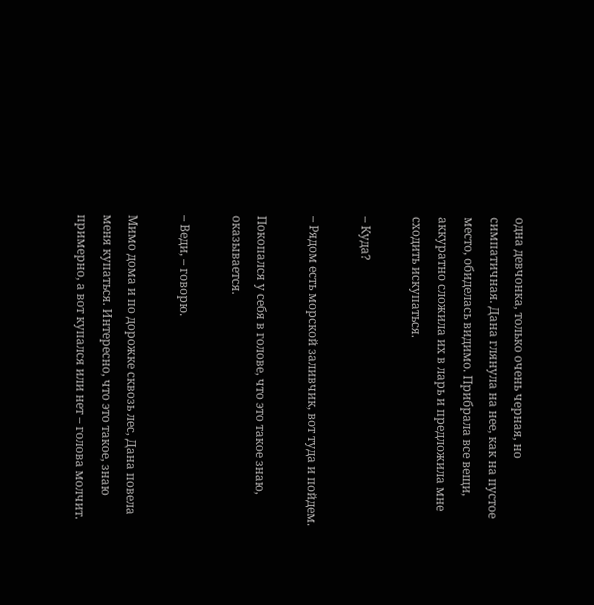одна девчонка, только очень черная, но симпатичная. Дана глянула на нее, как на пустое место, обиделась видимо. Прибрала все вещи, аккуратно сложила их в ларь и предложила мне сходить искупаться.

– Куда?

– Рядом есть морской заливчик, вот туда и пойдем.

Покопался у себя в голове, что это такое знаю, оказывается.

– Веди, – говорю.

Мимо дома и по дорожке сквозь лес, Дана повела меня купаться. Интересно, что это такое, знаю примерно, а вот купался или нет – голова молчит.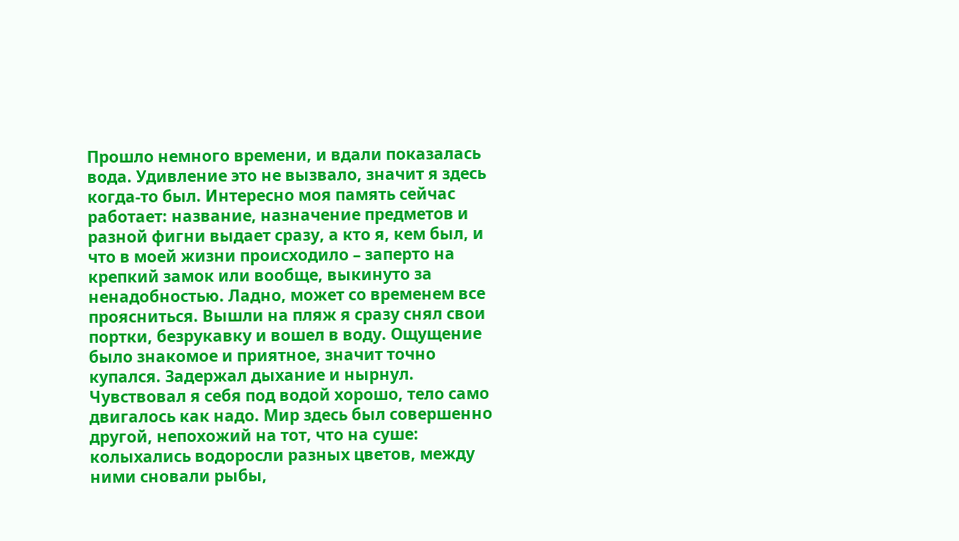Прошло немного времени, и вдали показалась вода. Удивление это не вызвало, значит я здесь когда-то был. Интересно моя память сейчас работает: название, назначение предметов и разной фигни выдает сразу, а кто я, кем был, и что в моей жизни происходило – заперто на крепкий замок или вообще, выкинуто за ненадобностью. Ладно, может со временем все проясниться. Вышли на пляж я сразу снял свои портки, безрукавку и вошел в воду. Ощущение было знакомое и приятное, значит точно купался. Задержал дыхание и нырнул. Чувствовал я себя под водой хорошо, тело само двигалось как надо. Мир здесь был совершенно другой, непохожий на тот, что на суше: колыхались водоросли разных цветов, между ними сновали рыбы,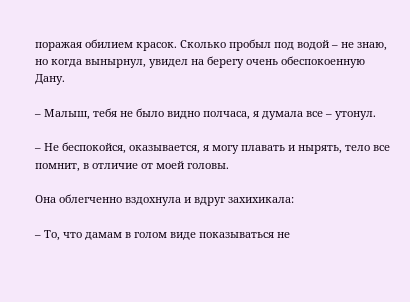поражая обилием красок. Сколько пробыл под водой – не знаю, но когда вынырнул, увидел на берегу очень обеспокоенную Дану.

– Малыш, тебя не было видно полчаса, я думала все – утонул.

– Не беспокойся, оказывается, я могу плавать и нырять, тело все помнит, в отличие от моей головы.

Она облегченно вздохнула и вдруг захихикала:

– То, что дамам в голом виде показываться не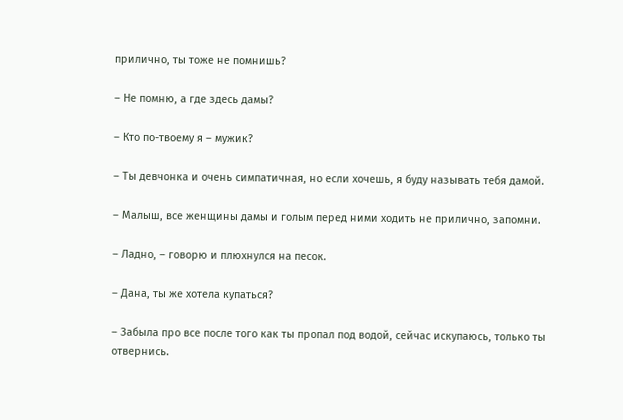прилично, ты тоже не помнишь?

– Не помню, а где здесь дамы?

– Кто по-твоему я – мужик?

– Ты девчонка и очень симпатичная, но если хочешь, я буду называть тебя дамой.

– Малыш, все женщины дамы и голым перед ними ходить не прилично, запомни.

– Ладно, – говорю и плюхнулся на песок.

– Дана, ты же хотела купаться?

– Забыла про все после того как ты пропал под водой, сейчас искупаюсь, только ты отвернись.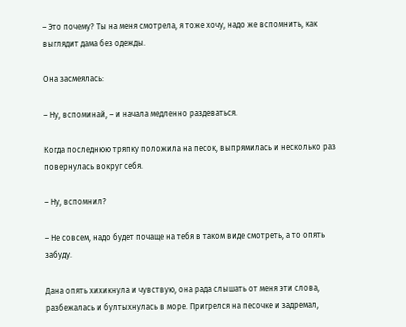– Это почему? Ты на меня смотрела, я тоже хочу, надо же вспомнить, как выглядит дама без одежды.

Она засмеялась:

– Ну, вспоминай, – и начала медленно раздеваться.

Когда последнюю тряпку положила на песок, выпрямилась и несколько раз повернулась вокруг себя.

– Ну, вспомнил?

– Не совсем, надо будет почаще на тебя в таком виде смотреть, а то опять забуду.

Дана опять хихикнула и чувствую, она рада слышать от меня эти слова, разбежалась и бултыхнулась в море. Пригрелся на песочке и задремал,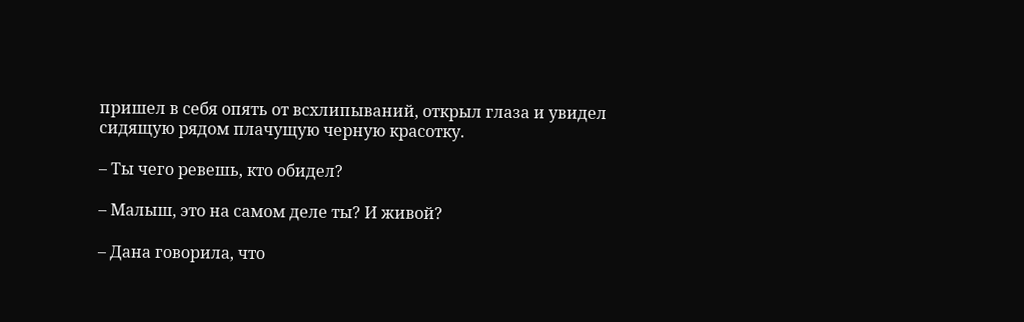пришел в себя опять от всхлипываний, открыл глаза и увидел сидящую рядом плачущую черную красотку.

– Ты чего ревешь, кто обидел?

– Малыш, это на самом деле ты? И живой?

– Дана говорила, что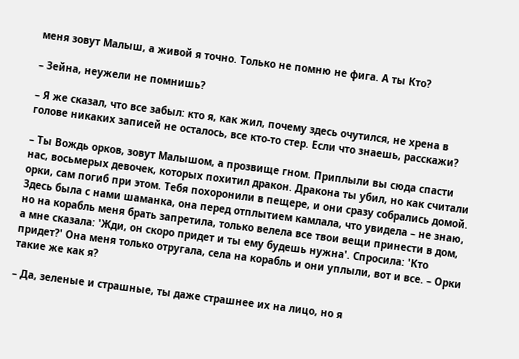меня зовут Малыш, а живой я точно. Только не помню не фига. А ты Кто?

– Зейна, неужели не помнишь?

– Я же сказал, что все забыл: кто я, как жил, почему здесь очутился, не хрена в голове никаких записей не осталось, все кто-то стер. Если что знаешь, расскажи?

– Ты Вождь орков, зовут Малышом, а прозвище гном. Приплыли вы сюда спасти нас, восьмерых девочек, которых похитил дракон. Дракона ты убил, но как считали орки, сам погиб при этом. Тебя похоронили в пещере, и они сразу собрались домой. Здесь была с нами шаманка, она перед отплытием камлала, что увидела – не знаю, но на корабль меня брать запретила, только велела все твои вещи принести в дом, а мне сказала: 'Жди, он скоро придет и ты ему будешь нужна'. Спросила: 'Кто придет?' Она меня только отругала, села на корабль и они уплыли, вот и все. – Орки такие же как я?

– Да, зеленые и страшные, ты даже страшнее их на лицо, но я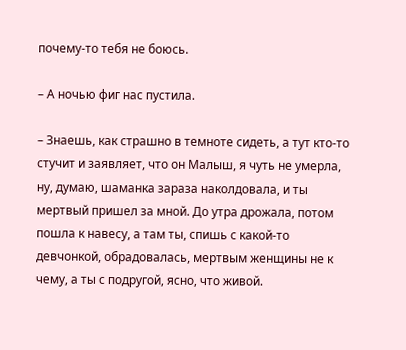почему-то тебя не боюсь.

– А ночью фиг нас пустила.

– Знаешь, как страшно в темноте сидеть, а тут кто-то стучит и заявляет, что он Малыш, я чуть не умерла, ну, думаю, шаманка зараза наколдовала, и ты мертвый пришел за мной. До утра дрожала, потом пошла к навесу, а там ты, спишь с какой-то девчонкой, обрадовалась, мертвым женщины не к чему, а ты с подругой, ясно, что живой.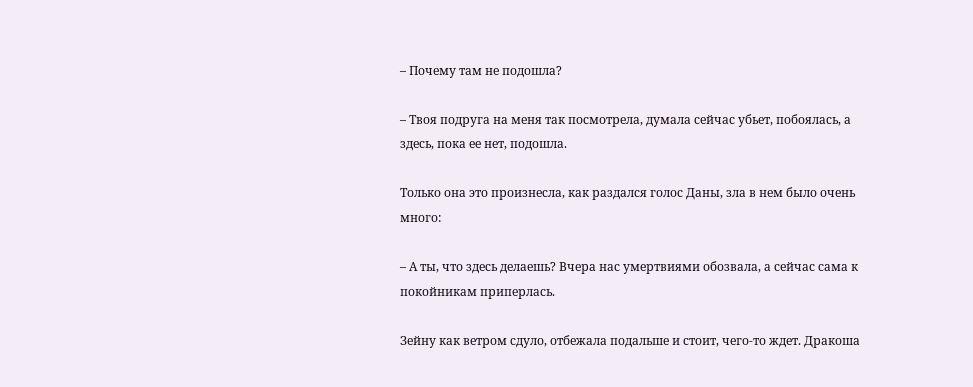– Почему там не подошла?

– Твоя подруга на меня так посмотрела, думала сейчас убьет, побоялась, а здесь, пока ее нет, подошла.

Только она это произнесла, как раздался голос Даны, зла в нем было очень много:

– А ты, что здесь делаешь? Вчера нас умертвиями обозвала, а сейчас сама к покойникам приперлась.

Зейну как ветром сдуло, отбежала подальше и стоит, чего-то ждет. Дракоша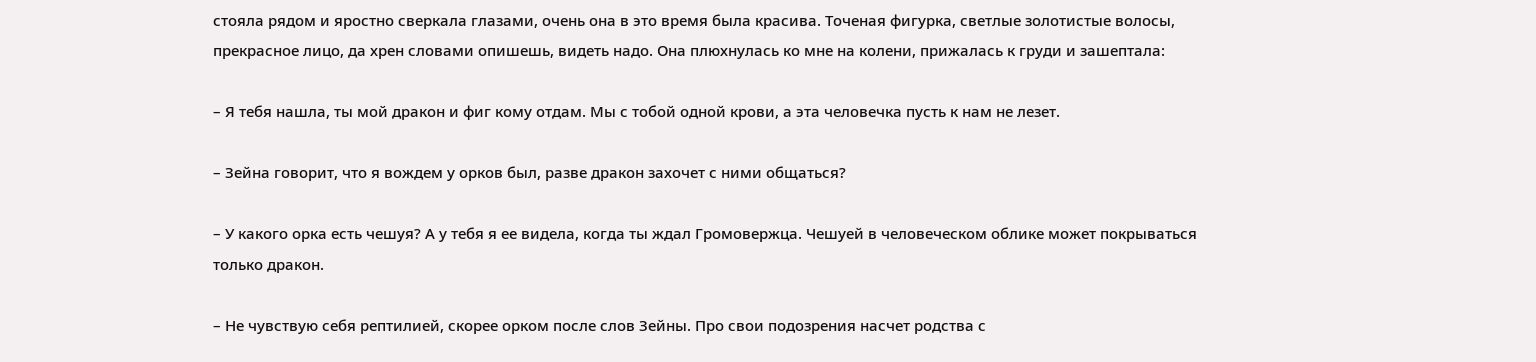стояла рядом и яростно сверкала глазами, очень она в это время была красива. Точеная фигурка, светлые золотистые волосы, прекрасное лицо, да хрен словами опишешь, видеть надо. Она плюхнулась ко мне на колени, прижалась к груди и зашептала:

– Я тебя нашла, ты мой дракон и фиг кому отдам. Мы с тобой одной крови, а эта человечка пусть к нам не лезет.

– Зейна говорит, что я вождем у орков был, разве дракон захочет с ними общаться?

– У какого орка есть чешуя? А у тебя я ее видела, когда ты ждал Громовержца. Чешуей в человеческом облике может покрываться только дракон.

– Не чувствую себя рептилией, скорее орком после слов Зейны. Про свои подозрения насчет родства с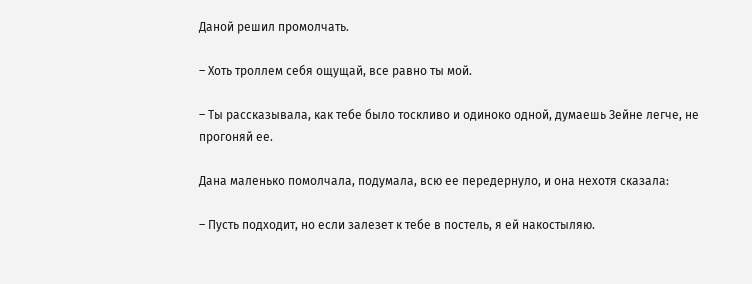Даной решил промолчать.

– Хоть троллем себя ощущай, все равно ты мой.

– Ты рассказывала, как тебе было тоскливо и одиноко одной, думаешь Зейне легче, не прогоняй ее.

Дана маленько помолчала, подумала, всю ее передернуло, и она нехотя сказала:

– Пусть подходит, но если залезет к тебе в постель, я ей накостыляю.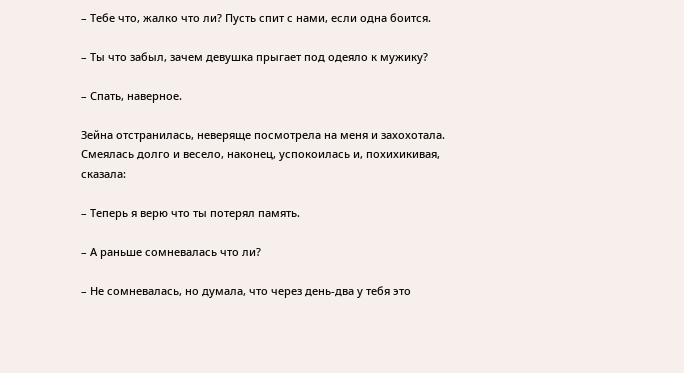– Тебе что, жалко что ли? Пусть спит с нами, если одна боится.

– Ты что забыл, зачем девушка прыгает под одеяло к мужику?

– Спать, наверное.

Зейна отстранилась, неверяще посмотрела на меня и захохотала. Смеялась долго и весело, наконец, успокоилась и, похихикивая, сказала:

– Теперь я верю что ты потерял память.

– А раньше сомневалась что ли?

– Не сомневалась, но думала, что через день-два у тебя это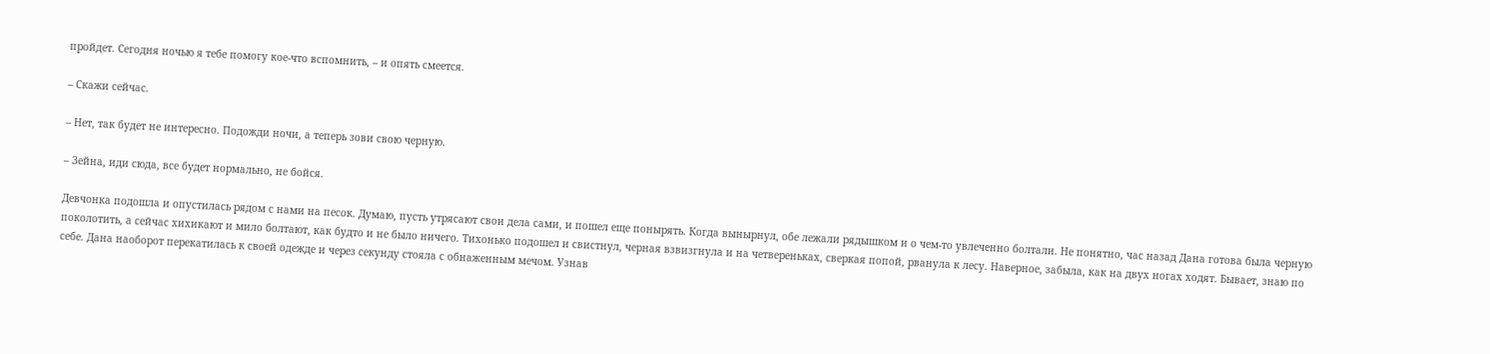пройдет. Сегодня ночью я тебе помогу кое-что вспомнить, – и опять смеется.

– Скажи сейчас.

– Нет, так будет не интересно. Подожди ночи, а теперь зови свою черную.

– Зейна, иди сюда, все будет нормально, не бойся.

Девчонка подошла и опустилась рядом с нами на песок. Думаю, пусть утрясают свои дела сами, и пошел еще понырять. Когда вынырнул, обе лежали рядышком и о чем-то увлеченно болтали. Не понятно, час назад Дана готова была черную поколотить, а сейчас хихикают и мило болтают, как будто и не было ничего. Тихонько подошел и свистнул, черная взвизгнула и на четвереньках, сверкая попой, рванула к лесу. Наверное, забыла, как на двух ногах ходят. Бывает, знаю по себе. Дана наоборот перекатилась к своей одежде и через секунду стояла с обнаженным мечом. Узнав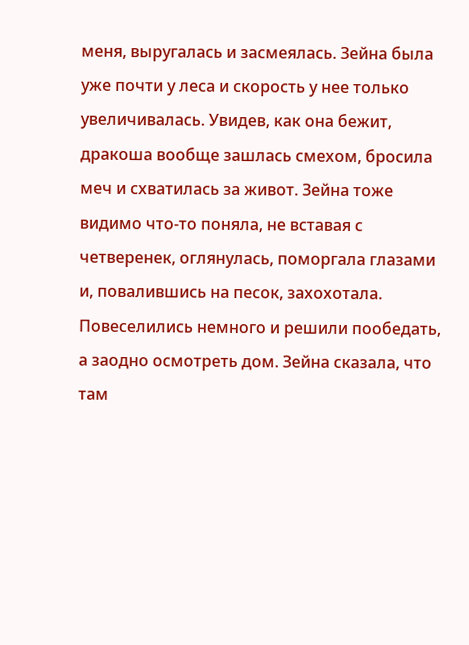меня, выругалась и засмеялась. Зейна была уже почти у леса и скорость у нее только увеличивалась. Увидев, как она бежит, дракоша вообще зашлась смехом, бросила меч и схватилась за живот. Зейна тоже видимо что-то поняла, не вставая с четверенек, оглянулась, поморгала глазами и, повалившись на песок, захохотала. Повеселились немного и решили пообедать, а заодно осмотреть дом. Зейна сказала, что там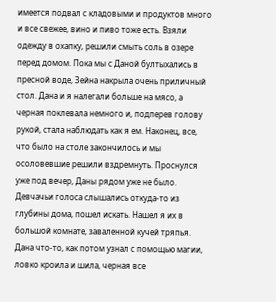имеется подвал с кладовыми и продуктов много и все свежее, вино и пиво тоже есть. Взяли одежду в охапку, решили смыть соль в озере перед домом. Пока мы с Даной бултыхались в пресной воде, Зейна накрыла очень приличный стол. Дана и я налегали больше на мясо, а черная поклевала немного и, подперев голову рукой, стала наблюдать как я ем. Наконец, все, что было на столе закончилось и мы осоловевшие решили вздремнуть. Проснулся уже под вечер, Даны рядом уже не было. Девчачьи голоса слышались откуда-то из глубины дома, пошел искать. Нашел я их в большой комнате, заваленной кучей тряпья. Дана что-то, как потом узнал с помощью магии, ловко кроила и шила, черная все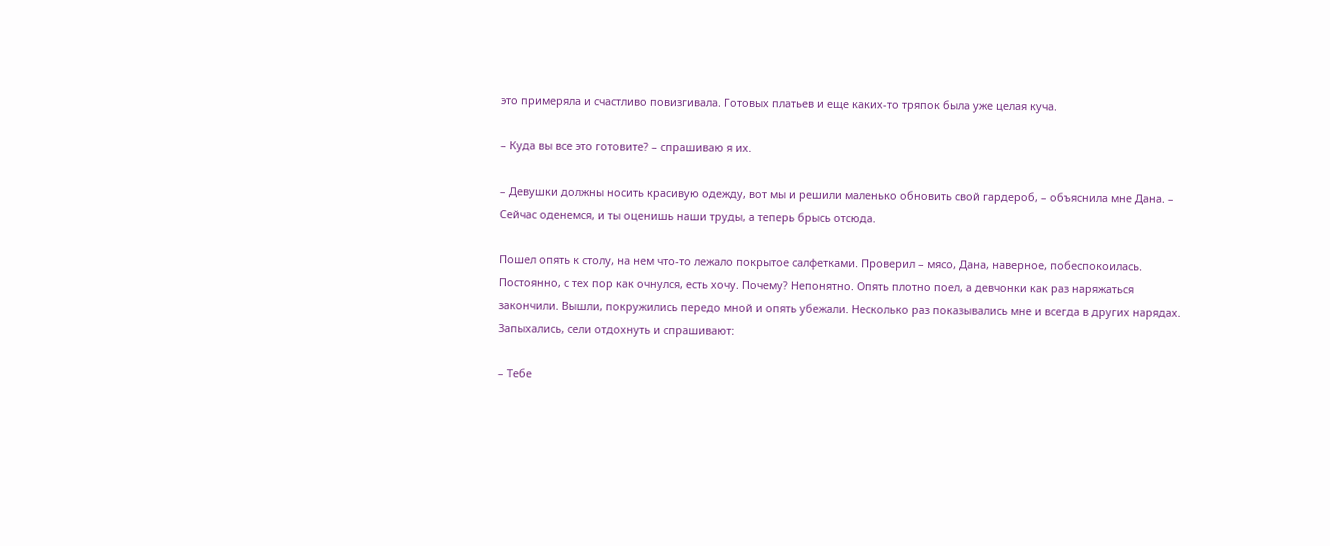это примеряла и счастливо повизгивала. Готовых платьев и еще каких-то тряпок была уже целая куча.

– Куда вы все это готовите? – спрашиваю я их.

– Девушки должны носить красивую одежду, вот мы и решили маленько обновить свой гардероб, – объяснила мне Дана. – Сейчас оденемся, и ты оценишь наши труды, а теперь брысь отсюда.

Пошел опять к столу, на нем что-то лежало покрытое салфетками. Проверил – мясо, Дана, наверное, побеспокоилась. Постоянно, с тех пор как очнулся, есть хочу. Почему? Непонятно. Опять плотно поел, а девчонки как раз наряжаться закончили. Вышли, покружились передо мной и опять убежали. Несколько раз показывались мне и всегда в других нарядах. Запыхались, сели отдохнуть и спрашивают:

– Тебе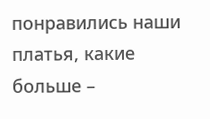понравились наши платья, какие больше –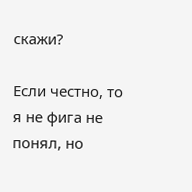скажи?

Если честно, то я не фига не понял, но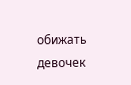обижать девочек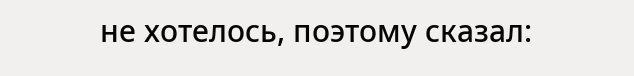не хотелось, поэтому сказал: